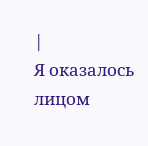|
Я оказалось лицом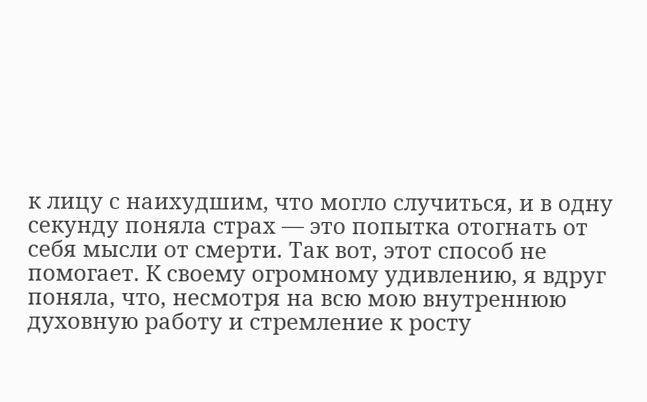к лицу с наихудшим, что могло случиться, и в одну секунду поняла страх — это попытка отогнать от себя мысли от смерти. Так вот, этот способ не помогает. К своему огромному удивлению, я вдруг поняла, что, несмотря на всю мою внутреннюю духовную работу и стремление к росту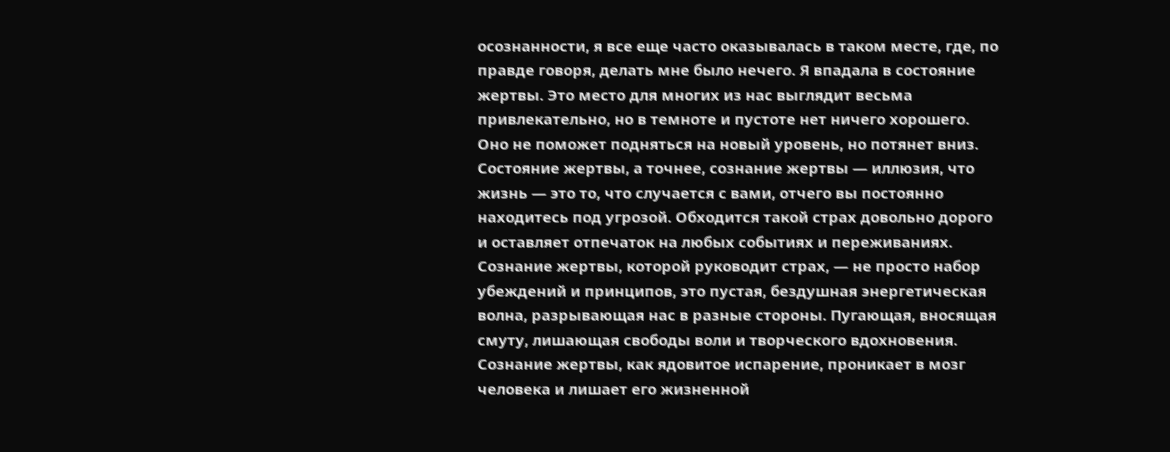осознанности, я все еще часто оказывалась в таком месте, где, по правде говоря, делать мне было нечего. Я впадала в состояние жертвы. Это место для многих из нас выглядит весьма привлекательно, но в темноте и пустоте нет ничего хорошего. Оно не поможет подняться на новый уровень, но потянет вниз. Состояние жертвы, а точнее, сознание жертвы — иллюзия, что жизнь — это то, что случается с вами, отчего вы постоянно находитесь под угрозой. Обходится такой страх довольно дорого и оставляет отпечаток на любых событиях и переживаниях. Сознание жертвы, которой руководит страх, — не просто набор убеждений и принципов, это пустая, бездушная энергетическая волна, разрывающая нас в разные стороны. Пугающая, вносящая смуту, лишающая свободы воли и творческого вдохновения. Сознание жертвы, как ядовитое испарение, проникает в мозг человека и лишает его жизненной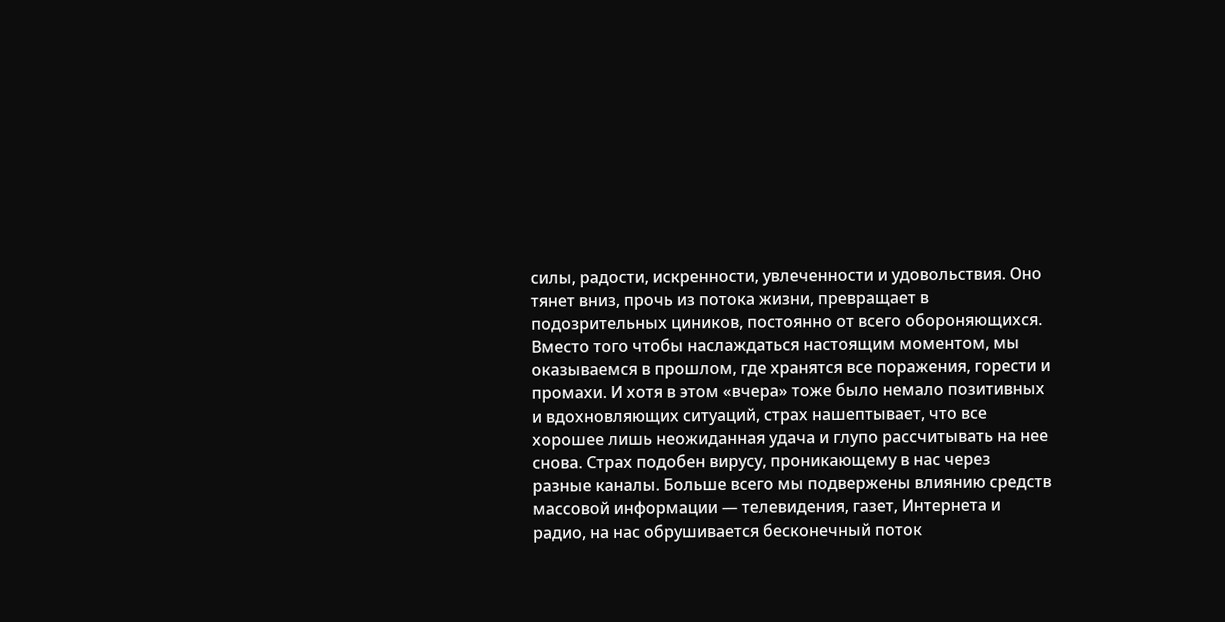силы, радости, искренности, увлеченности и удовольствия. Оно тянет вниз, прочь из потока жизни, превращает в подозрительных циников, постоянно от всего обороняющихся. Вместо того чтобы наслаждаться настоящим моментом, мы оказываемся в прошлом, где хранятся все поражения, горести и промахи. И хотя в этом «вчера» тоже было немало позитивных и вдохновляющих ситуаций, страх нашептывает, что все хорошее лишь неожиданная удача и глупо рассчитывать на нее снова. Страх подобен вирусу, проникающему в нас через разные каналы. Больше всего мы подвержены влиянию средств массовой информации — телевидения, газет, Интернета и радио, на нас обрушивается бесконечный поток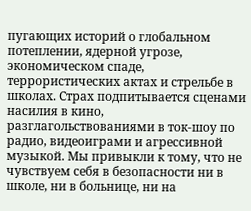пугающих историй о глобальном потеплении, ядерной угрозе, экономическом спаде, террористических актах и стрельбе в школах. Страх подпитывается сценами насилия в кино, разглагольствованиями в ток-шоу по радио, видеоиграми и агрессивной музыкой. Мы привыкли к тому, что не чувствуем себя в безопасности ни в школе, ни в больнице, ни на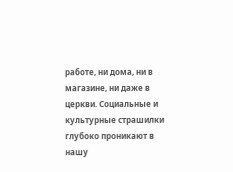работе, ни дома, ни в магазине, ни даже в церкви. Социальные и культурные страшилки глубоко проникают в нашу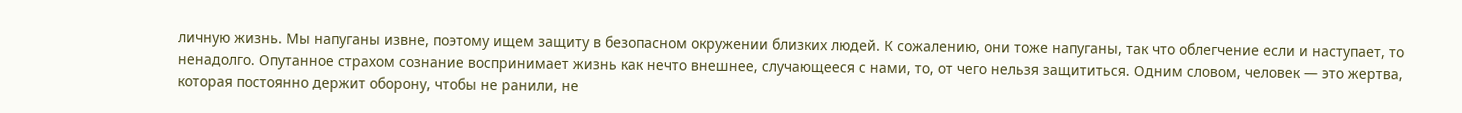личную жизнь. Мы напуганы извне, поэтому ищем защиту в безопасном окружении близких людей. К сожалению, они тоже напуганы, так что облегчение если и наступает, то ненадолго. Опутанное страхом сознание воспринимает жизнь как нечто внешнее, случающееся с нами, то, от чего нельзя защититься. Одним словом, человек — это жертва, которая постоянно держит оборону, чтобы не ранили, не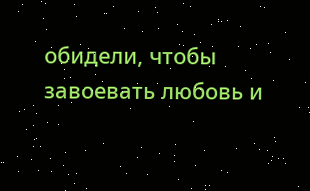обидели, чтобы завоевать любовь и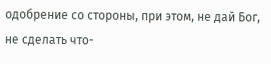одобрение со стороны, при этом, не дай Бог, не сделать что-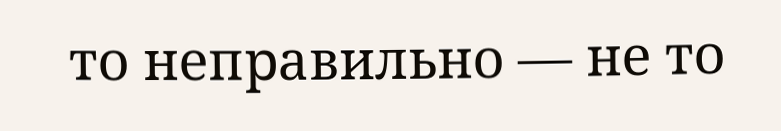то неправильно — не то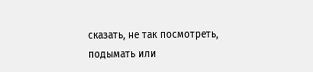сказать, не так посмотреть, подымать или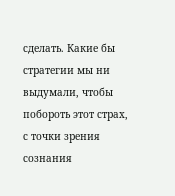сделать. Какие бы стратегии мы ни выдумали, чтобы побороть этот страх, с точки зрения сознания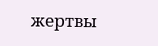жертвы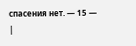спасения нет. — 15 —
|